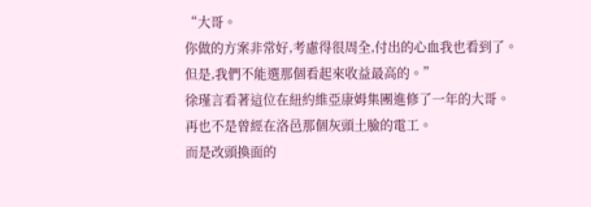“大哥。
你做的方案非常好,考慮得很周全,付出的心血我也看到了。
但是,我們不能選那個看起來收益最高的。”
徐瑾言看著這位在紐約維亞康姆集團進修了一年的大哥。
再也不是曾經在洛邑那個灰頭土臉的電工。
而是改頭換面的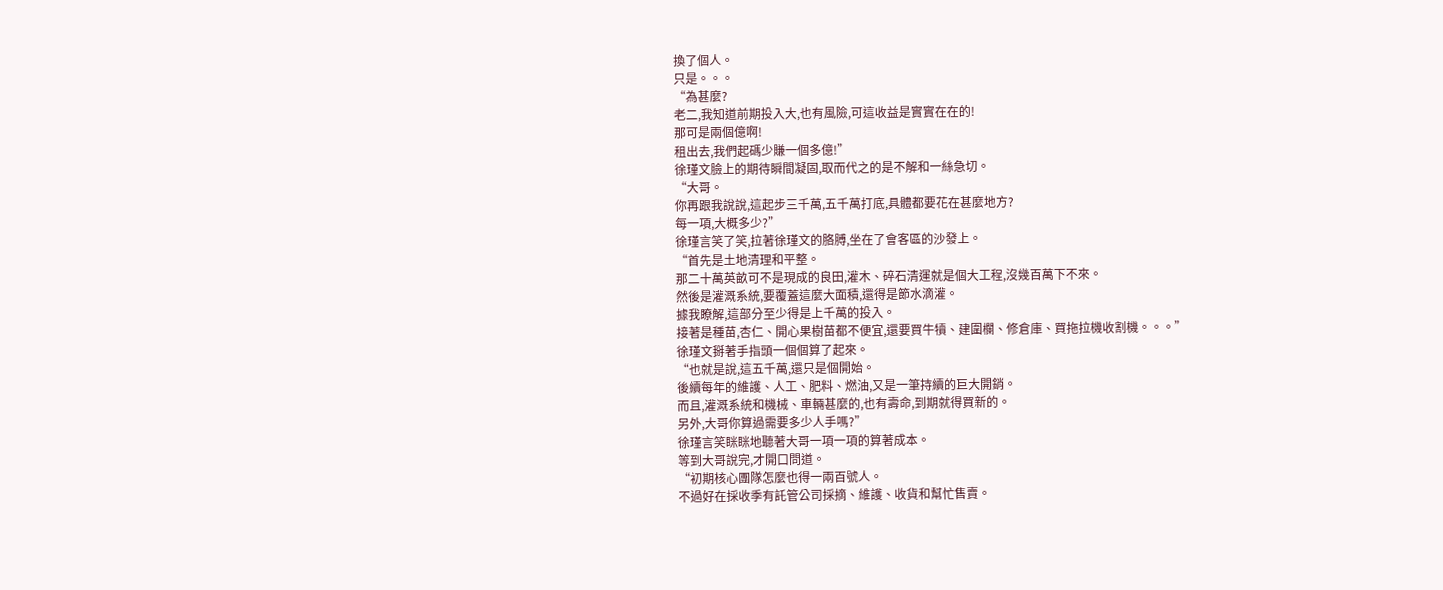換了個人。
只是。。。
“為甚麼?
老二,我知道前期投入大,也有風險,可這收益是實實在在的!
那可是兩個億啊!
租出去,我們起碼少賺一個多億!”
徐瑾文臉上的期待瞬間凝固,取而代之的是不解和一絲急切。
“大哥。
你再跟我說說,這起步三千萬,五千萬打底,具體都要花在甚麼地方?
每一項,大概多少?”
徐瑾言笑了笑,拉著徐瑾文的胳膊,坐在了會客區的沙發上。
“首先是土地清理和平整。
那二十萬英畝可不是現成的良田,灌木、碎石清運就是個大工程,沒幾百萬下不來。
然後是灌溉系統,要覆蓋這麼大面積,還得是節水滴灌。
據我瞭解,這部分至少得是上千萬的投入。
接著是種苗,杏仁、開心果樹苗都不便宜,還要買牛犢、建圍欄、修倉庫、買拖拉機收割機。。。”
徐瑾文掰著手指頭一個個算了起來。
“也就是說,這五千萬,還只是個開始。
後續每年的維護、人工、肥料、燃油,又是一筆持續的巨大開銷。
而且,灌溉系統和機械、車輛甚麼的,也有壽命,到期就得買新的。
另外,大哥你算過需要多少人手嗎?”
徐瑾言笑眯眯地聽著大哥一項一項的算著成本。
等到大哥說完,才開口問道。
“初期核心團隊怎麼也得一兩百號人。
不過好在採收季有託管公司採摘、維護、收貨和幫忙售賣。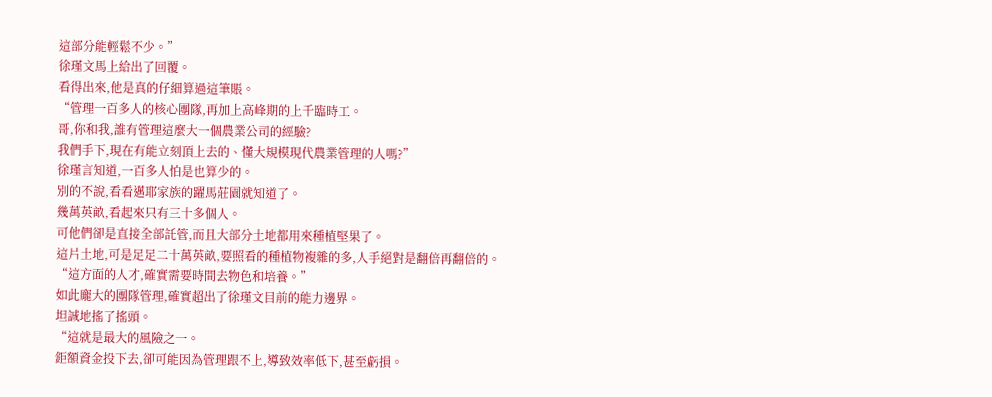這部分能輕鬆不少。”
徐瑾文馬上給出了回覆。
看得出來,他是真的仔細算過這筆賬。
“管理一百多人的核心團隊,再加上高峰期的上千臨時工。
哥,你和我,誰有管理這麼大一個農業公司的經驗?
我們手下,現在有能立刻頂上去的、懂大規模現代農業管理的人嗎?”
徐瑾言知道,一百多人怕是也算少的。
別的不說,看看邁耶家族的躍馬莊園就知道了。
幾萬英畝,看起來只有三十多個人。
可他們卻是直接全部託管,而且大部分土地都用來種植堅果了。
這片土地,可是足足二十萬英畝,要照看的種植物複雜的多,人手絕對是翻倍再翻倍的。
“這方面的人才,確實需要時間去物色和培養。”
如此龐大的團隊管理,確實超出了徐瑾文目前的能力邊界。
坦誠地搖了搖頭。
“這就是最大的風險之一。
鉅額資金投下去,卻可能因為管理跟不上,導致效率低下,甚至虧損。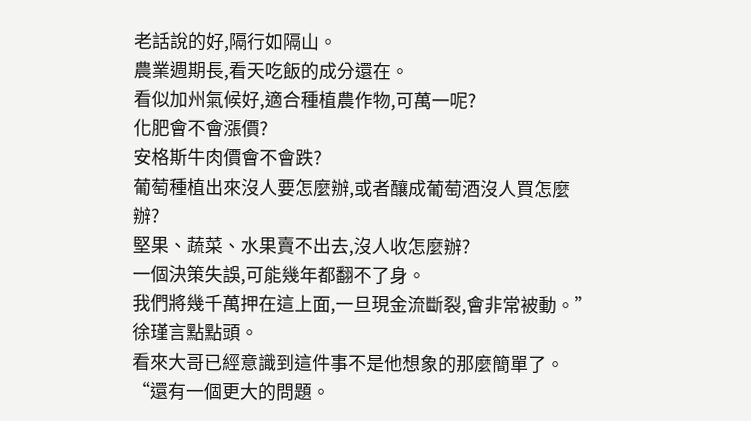老話說的好,隔行如隔山。
農業週期長,看天吃飯的成分還在。
看似加州氣候好,適合種植農作物,可萬一呢?
化肥會不會漲價?
安格斯牛肉價會不會跌?
葡萄種植出來沒人要怎麼辦,或者釀成葡萄酒沒人買怎麼辦?
堅果、蔬菜、水果賣不出去,沒人收怎麼辦?
一個決策失誤,可能幾年都翻不了身。
我們將幾千萬押在這上面,一旦現金流斷裂,會非常被動。”
徐瑾言點點頭。
看來大哥已經意識到這件事不是他想象的那麼簡單了。
“還有一個更大的問題。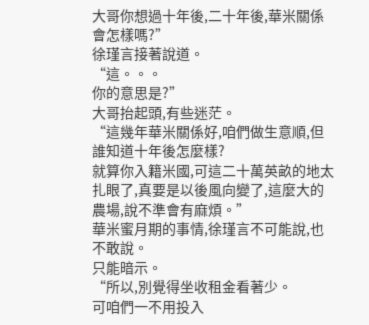大哥你想過十年後,二十年後,華米關係會怎樣嗎?”
徐瑾言接著說道。
“這。。。
你的意思是?”
大哥抬起頭,有些迷茫。
“這幾年華米關係好,咱們做生意順,但誰知道十年後怎麼樣?
就算你入籍米國,可這二十萬英畝的地太扎眼了,真要是以後風向變了,這麼大的農場,說不準會有麻煩。”
華米蜜月期的事情,徐瑾言不可能說,也不敢說。
只能暗示。
“所以,別覺得坐收租金看著少。
可咱們一不用投入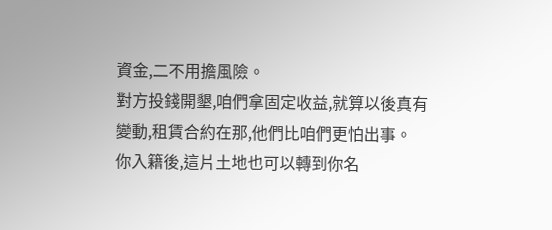資金,二不用擔風險。
對方投錢開墾,咱們拿固定收益,就算以後真有變動,租賃合約在那,他們比咱們更怕出事。
你入籍後,這片土地也可以轉到你名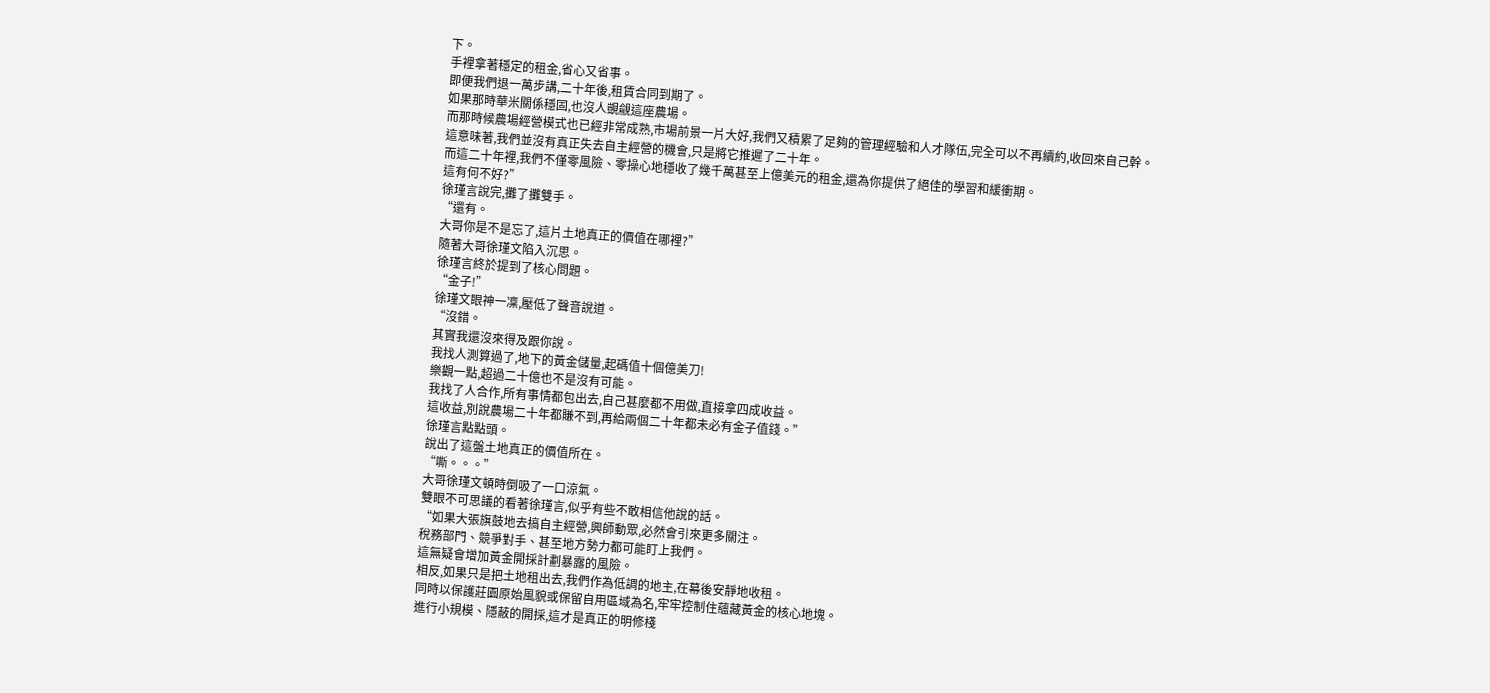下。
手裡拿著穩定的租金,省心又省事。
即便我們退一萬步講,二十年後,租賃合同到期了。
如果那時華米關係穩固,也沒人覬覦這座農場。
而那時候農場經營模式也已經非常成熟,市場前景一片大好,我們又積累了足夠的管理經驗和人才隊伍,完全可以不再續約,收回來自己幹。
這意味著,我們並沒有真正失去自主經營的機會,只是將它推遲了二十年。
而這二十年裡,我們不僅零風險、零操心地穩收了幾千萬甚至上億美元的租金,還為你提供了絕佳的學習和緩衝期。
這有何不好?”
徐瑾言說完,攤了攤雙手。
“還有。
大哥你是不是忘了,這片土地真正的價值在哪裡?”
隨著大哥徐瑾文陷入沉思。
徐瑾言終於提到了核心問題。
“金子!”
徐瑾文眼神一凜,壓低了聲音說道。
“沒錯。
其實我還沒來得及跟你說。
我找人測算過了,地下的黃金儲量,起碼值十個億美刀!
樂觀一點,超過二十億也不是沒有可能。
我找了人合作,所有事情都包出去,自己甚麼都不用做,直接拿四成收益。
這收益,別說農場二十年都賺不到,再給兩個二十年都未必有金子值錢。”
徐瑾言點點頭。
說出了這盤土地真正的價值所在。
“嘶。。。”
大哥徐瑾文頓時倒吸了一口涼氣。
雙眼不可思議的看著徐瑾言,似乎有些不敢相信他說的話。
“如果大張旗鼓地去搞自主經營,興師動眾,必然會引來更多關注。
稅務部門、競爭對手、甚至地方勢力都可能盯上我們。
這無疑會增加黃金開採計劃暴露的風險。
相反,如果只是把土地租出去,我們作為低調的地主,在幕後安靜地收租。
同時以保護莊園原始風貌或保留自用區域為名,牢牢控制住蘊藏黃金的核心地塊。
進行小規模、隱蔽的開採,這才是真正的明修棧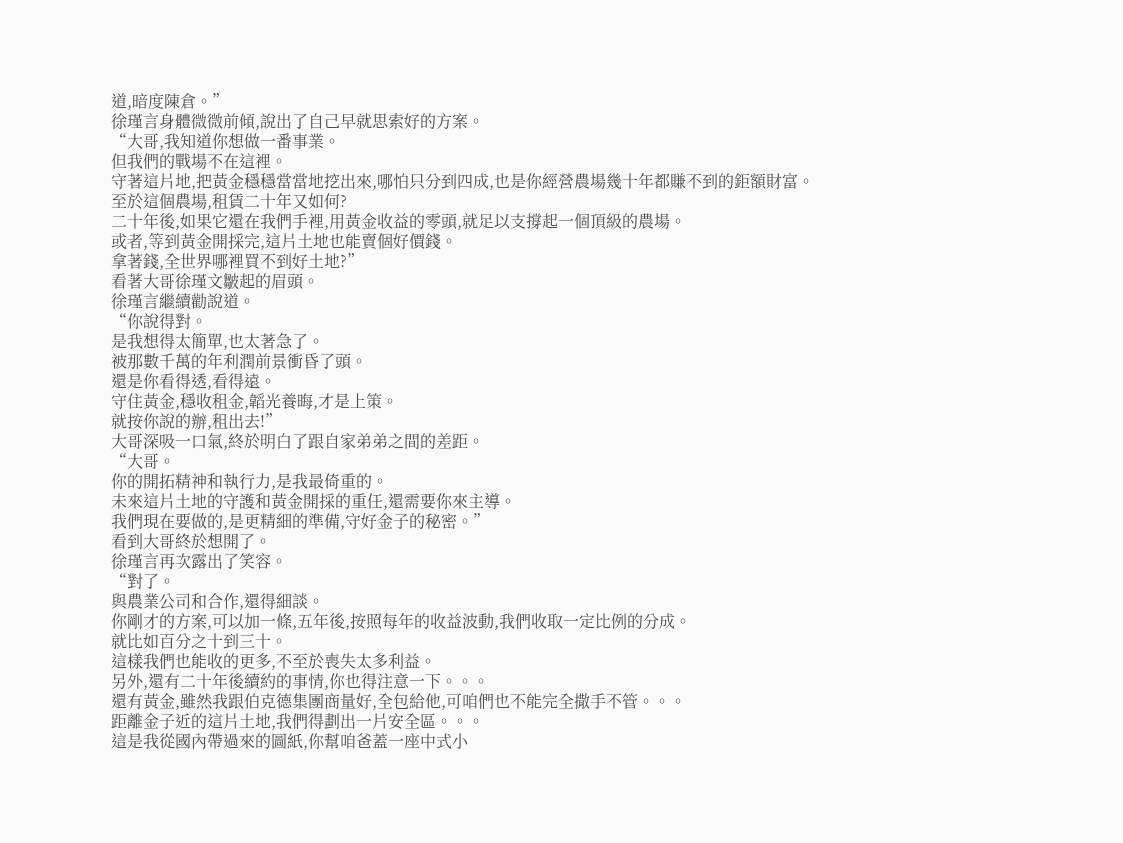道,暗度陳倉。”
徐瑾言身體微微前傾,說出了自己早就思索好的方案。
“大哥,我知道你想做一番事業。
但我們的戰場不在這裡。
守著這片地,把黃金穩穩當當地挖出來,哪怕只分到四成,也是你經營農場幾十年都賺不到的鉅額財富。
至於這個農場,租賃二十年又如何?
二十年後,如果它還在我們手裡,用黃金收益的零頭,就足以支撐起一個頂級的農場。
或者,等到黃金開採完,這片土地也能賣個好價錢。
拿著錢,全世界哪裡買不到好土地?”
看著大哥徐瑾文皺起的眉頭。
徐瑾言繼續勸說道。
“你說得對。
是我想得太簡單,也太著急了。
被那數千萬的年利潤前景衝昏了頭。
還是你看得透,看得遠。
守住黃金,穩收租金,韜光養晦,才是上策。
就按你說的辦,租出去!”
大哥深吸一口氣,終於明白了跟自家弟弟之間的差距。
“大哥。
你的開拓精神和執行力,是我最倚重的。
未來這片土地的守護和黃金開採的重任,還需要你來主導。
我們現在要做的,是更精細的準備,守好金子的秘密。”
看到大哥終於想開了。
徐瑾言再次露出了笑容。
“對了。
與農業公司和合作,還得細談。
你剛才的方案,可以加一條,五年後,按照每年的收益波動,我們收取一定比例的分成。
就比如百分之十到三十。
這樣我們也能收的更多,不至於喪失太多利益。
另外,還有二十年後續約的事情,你也得注意一下。。。
還有黃金,雖然我跟伯克德集團商量好,全包給他,可咱們也不能完全撒手不管。。。
距離金子近的這片土地,我們得劃出一片安全區。。。
這是我從國內帶過來的圖紙,你幫咱爸蓋一座中式小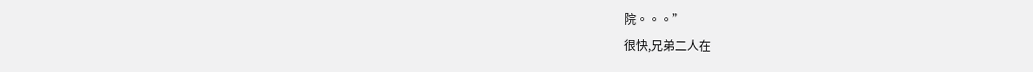院。。。”
很快,兄弟二人在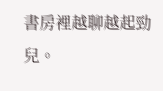書房裡越聊越起勁兒。